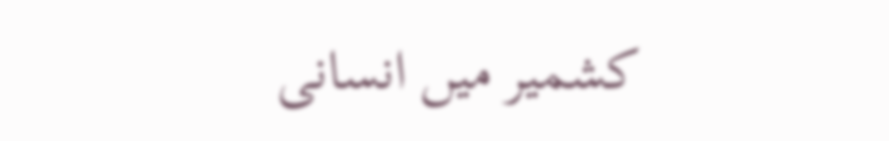کشمیر میں انسانی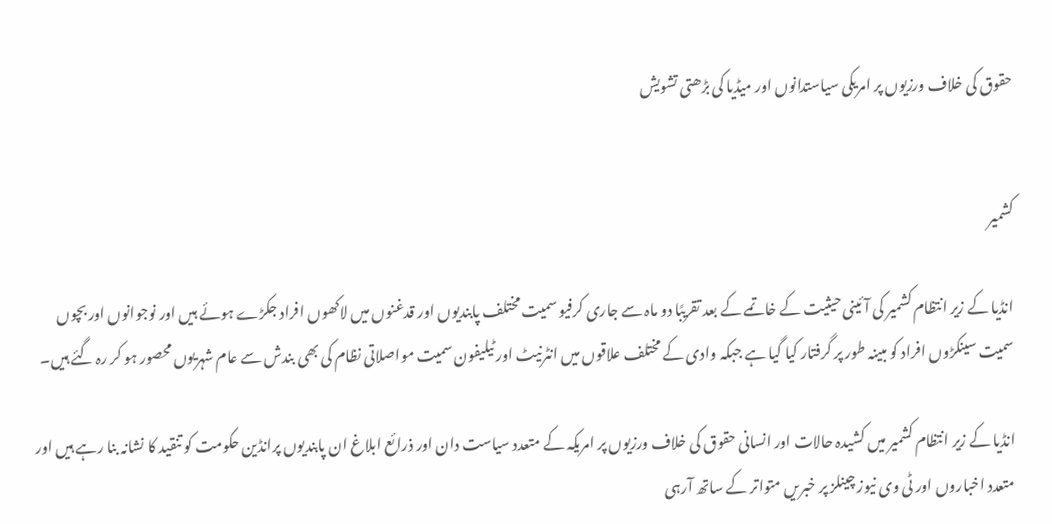حقوق کی خلاف ورزیوں پر امریکی سیاستدانوں اور میڈیا کی بڑھتی تشویش


کشمیر

انڈیا کے زیر انتظام کشمیر کی آئینی حیثیت کے خاتمے کے بعد تقریبًا دو ماہ سے جاری کرفیو سمیت مختلف پابندیوں اور قدغنوں میں لاکھوں افراد جکڑے ہوئے ہیں اور نوجوانوں اور بچوں سمیت سینکڑوں افراد کو مبینہ طور پر گرفتار کیا گیا ہے جبکہ وادی کے مختلف علاقوں میں انٹرنیٹ اور ٹیلیفون سمیت مواصلاتی نظام کی بھی بندش سے عام شہریوں محصور ہو کر رہ گئے ہیں۔

انڈیا کے زیر انتظام کشمیر میں کشیدہ حالات اور انسانی حقوق کی خلاف ورزیوں پر امریکہ کے متعدد سیاست دان اور ذرائع ابلاغ ان پابندیوں پرانڈین حکومت کو تنقید کا نشانہ بنا رہے ہیں اور متعدد اخباروں اور ٹی وی نیوز چینلز پر خبریں متواتر کے ساتھ آرہی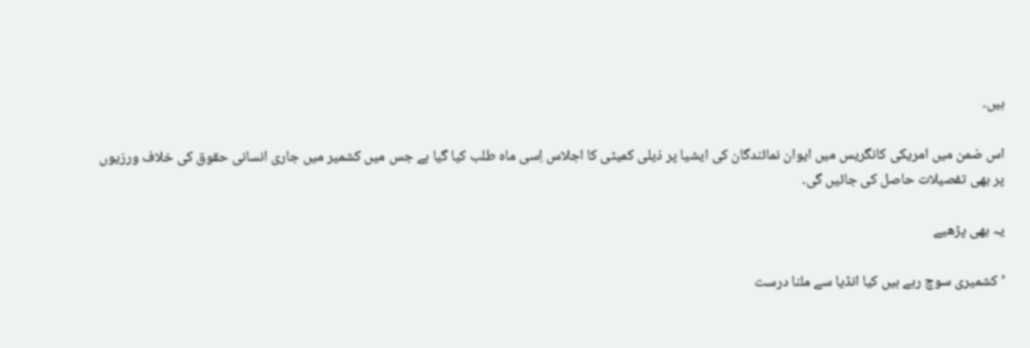ہیں۔

اس ضمن میں امریکی کانگریس میں ایوان نمائندگان کی ایشیا پر ذیلی کمیٹی کا اجلاس اِسی ماہ طلب کیا گیا ہے جس میں کشمیر میں جاری انسانی حقوق کی خلاف ورزیوں پر بھی تفصیلات حاصل کی جائیں گی۔

یہ بھی پڑھیے

’کشمیری سوچ رہے ہیں کیا انڈیا سے ملنا درست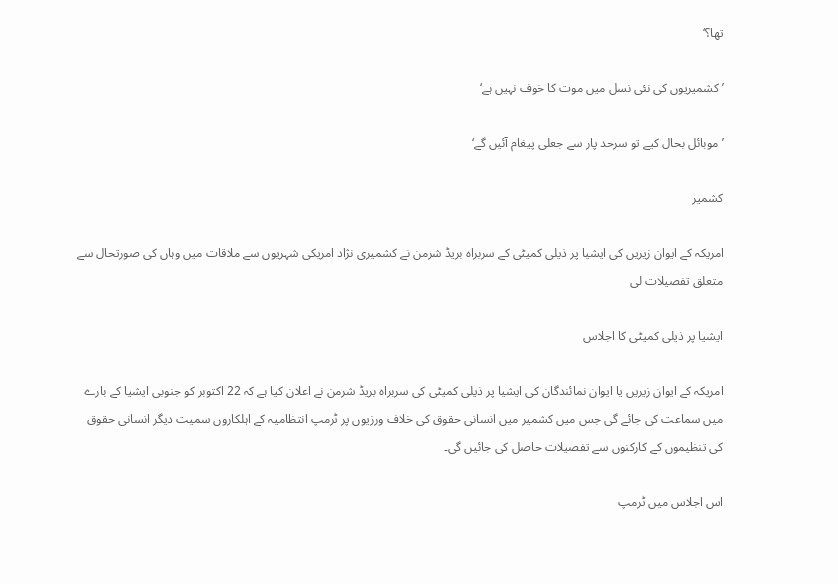تھا؟‘

’کشمیریوں کی نئی نسل میں موت کا خوف نہیں ہے‘

’موبائل بحال کیے تو سرحد پار سے جعلی پیغام آئیں گے‘

کشمیر

امریکہ کے ایوان زیریں کی ایشیا پر ذیلی کمیٹی کے سربراہ بریڈ شرمن نے کشمیری نژاد امریکی شہریوں سے ملاقات میں وہاں کی صورتحال سے متعلق تفصیلات لی

ایشیا پر ذیلی کمیٹی کا اجلاس

امریکہ کے ایوان زیریں یا ایوان نمائندگان کی ایشیا پر ذیلی کمیٹی کی سربراہ بریڈ شرمن نے اعلان کیا ہے کہ 22 اکتوبر کو جنوبی ایشیا کے بارے میں سماعت کی جائے گی جس میں کشمیر میں انسانی حقوق کی خلاف ورزیوں پر ٹرمپ انتظامیہ کے اہلکاروں سمیت دیگر انسانی حقوق کی تنظیموں کے کارکنوں سے تفصیلات حاصل کی جائیں گی۔

اس اجلاس میں ٹرمپ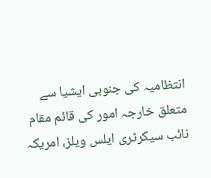انتظامیہ کی جنوبی ایشیا سے متعلق خارجہ امور کی قائم مقام نائب سیکرٹری ایلس ویلز، امریکہ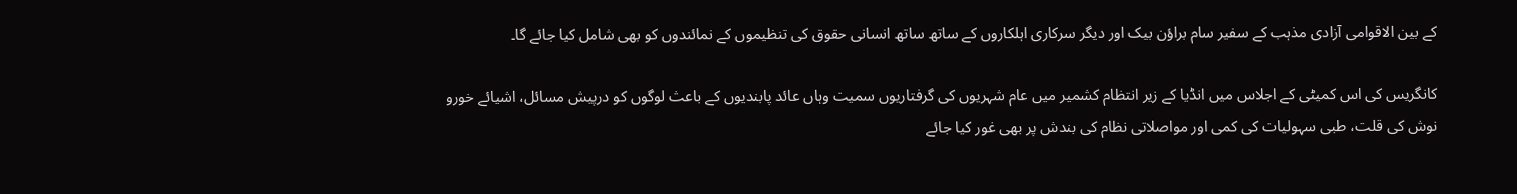کے بین الاقوامی آزادی مذہب کے سفیر سام براؤن بیک اور دیگر سرکاری اہلکاروں کے ساتھ ساتھ انسانی حقوق کی تنظیموں کے نمائندوں کو بھی شامل کیا جائے گا۔

کانگریس کی اس کمیٹی کے اجلاس میں انڈیا کے زیر انتظام کشمیر میں عام شہریوں کی گرفتاریوں سمیت وہاں عائد پابندیوں کے باعث لوگوں کو درپیش مسائل، اشیائے خورو نوش کی قلت، طبی سہولیات کی کمی اور مواصلاتی نظام کی بندش پر بھی غور کیا جائے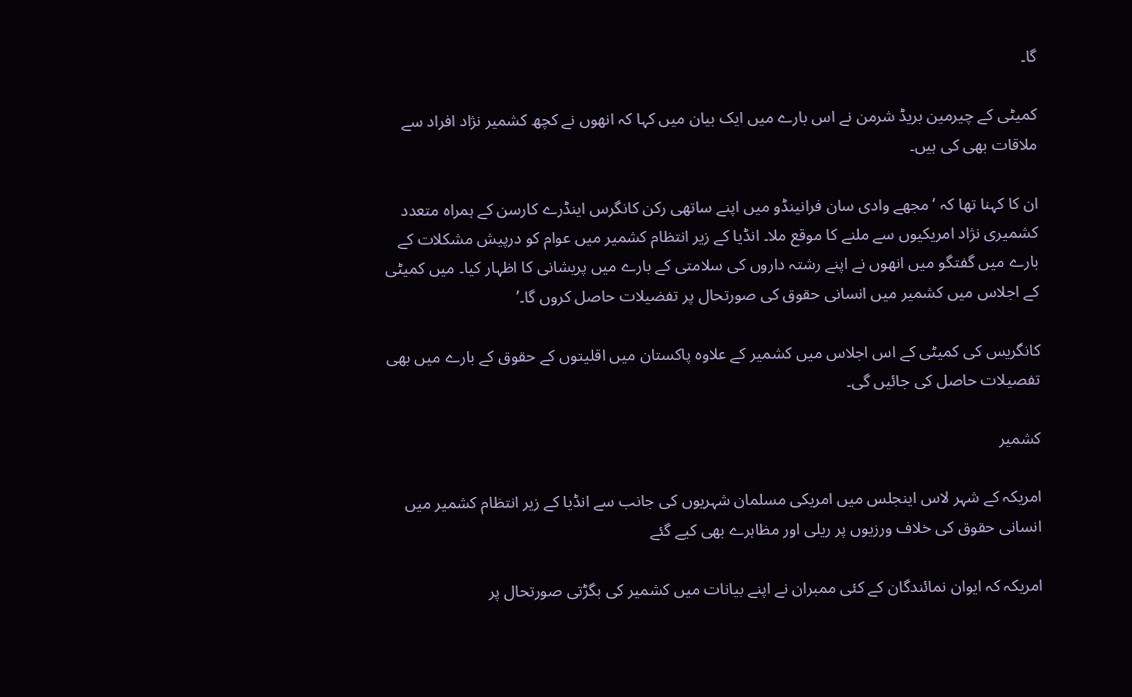گا۔

کمیٹی کے چیرمین بریڈ شرمن نے اس بارے میں ایک بیان میں کہا کہ انھوں نے کچھ کشمیر نژاد افراد سے ملاقات بھی کی ہیں۔

ان کا کہنا تھا کہ ‘مجھے وادی سان فرانینڈو میں اپنے ساتھی رکن کانگرس اینڈرے کارسن کے ہمراہ متعدد کشمیری نژاد امریکیوں سے ملنے کا موقع ملا۔ انڈیا کے زیر انتظام کشمیر میں عوام کو درپیش مشکلات کے بارے میں گفتگو میں انھوں نے اپنے رشتہ داروں کی سلامتی کے بارے میں پریشانی کا اظہار کیا۔ میں کمیٹی کے اجلاس میں کشمیر میں انسانی حقوق کی صورتحال پر تفضیلات حاصل کروں گا۔’

کانگریس کی کمیٹی کے اس اجلاس میں کشمیر کے علاوہ پاکستان میں اقلیتوں کے حقوق کے بارے میں بھی تفصیلات حاصل کی جائیں گی۔

کشمیر

امریکہ کے شہر لاس اینجلس میں امریکی مسلمان شہریوں کی جانب سے انڈیا کے زیر انتظام کشمیر میں انسانی حقوق کی خلاف ورزیوں پر ریلی اور مظاہرے بھی کیے گئے

امریکہ کہ ایوان نمائندگان کے کئی ممبران نے اپنے بیانات میں کشمیر کی بگڑتی صورتحال پر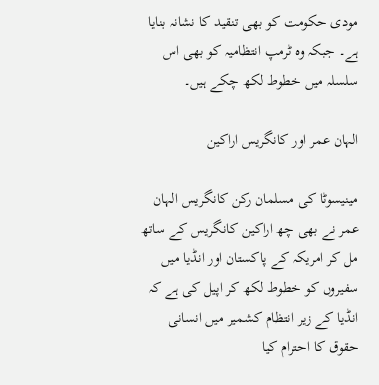مودی حکومت کو بھی تنقید کا نشانہ بنایا ہے۔ جبکہ وہ ٹرمپ انتظامیہ کو بھی اس سلسلہ میں خطوط لکھ چکے ہیں۔

الہان عمر اور کانگریس اراکین

مینیسوٹا کی مسلمان رکن کانگریس الہان عمر نے بھی چھ اراکین کانگریس کے ساتھ مل کر امریکہ کے پاکستان اور انڈیا میں سفیروں کو خطوط لکھ کر اپیل کی ہے کہ انڈیا کے زیر انتظام کشمیر میں انسانی حقوق کا احترام کیا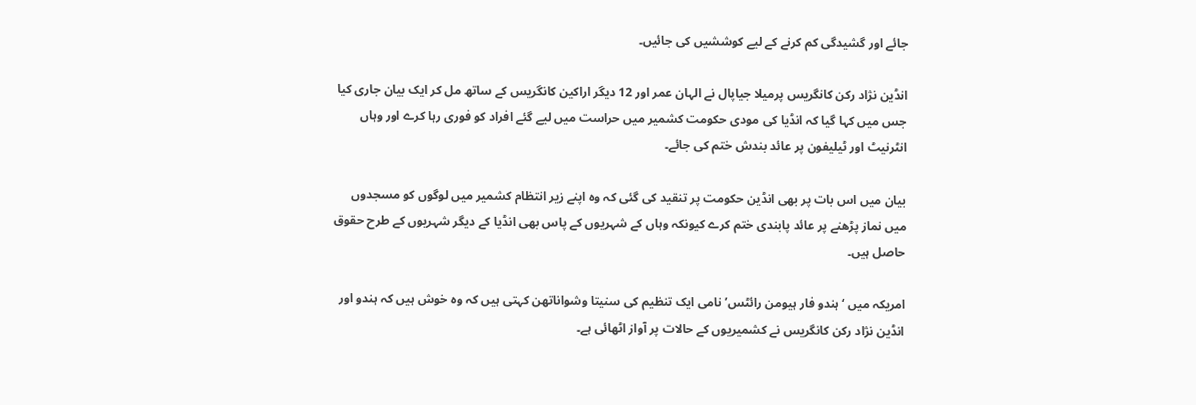جائے اور گشیدگی کم کرنے کے لیے کوششیں کی جائیں۔

انڈین نژاد رکن کانگریس پرمیلا جیاپال نے الہان عمر اور 12 دیگر اراکین کانگریس کے ساتھ مل کر ایک بیان جاری کیا جس میں کہا گیا کہ انڈیا کی مودی حکومت کشمیر میں حراست میں لیے گئے افراد کو فوری رہا کرے اور وہاں انٹرنیٹ اور ٹیلیفون پر عائد بندش ختم کی جائے۔

بیان میں اس بات پر بھی انڈین حکومت پر تنقید کی گئی کہ وہ اپنے زیر انتظام کشمیر میں لوگوں کو مسجدوں میں نماز پڑھنے پر عائد پابندی ختم کرے کیونکہ وہاں کے شہریوں کے پاس بھی انڈیا کے دیگر شہریوں کے طرح حقوق حاصل ہیں۔

امریکہ میں ‘ہندو فار ہیومن رائٹس’ نامی ایک تنظیم کی سنیتا وشواناتھن کہتی ہیں کہ وہ خوش ہیں کہ ہندو اور انڈین نژاد رکن کانگریس نے کشمیریوں کے حالات پر آواز اٹھائی ہے۔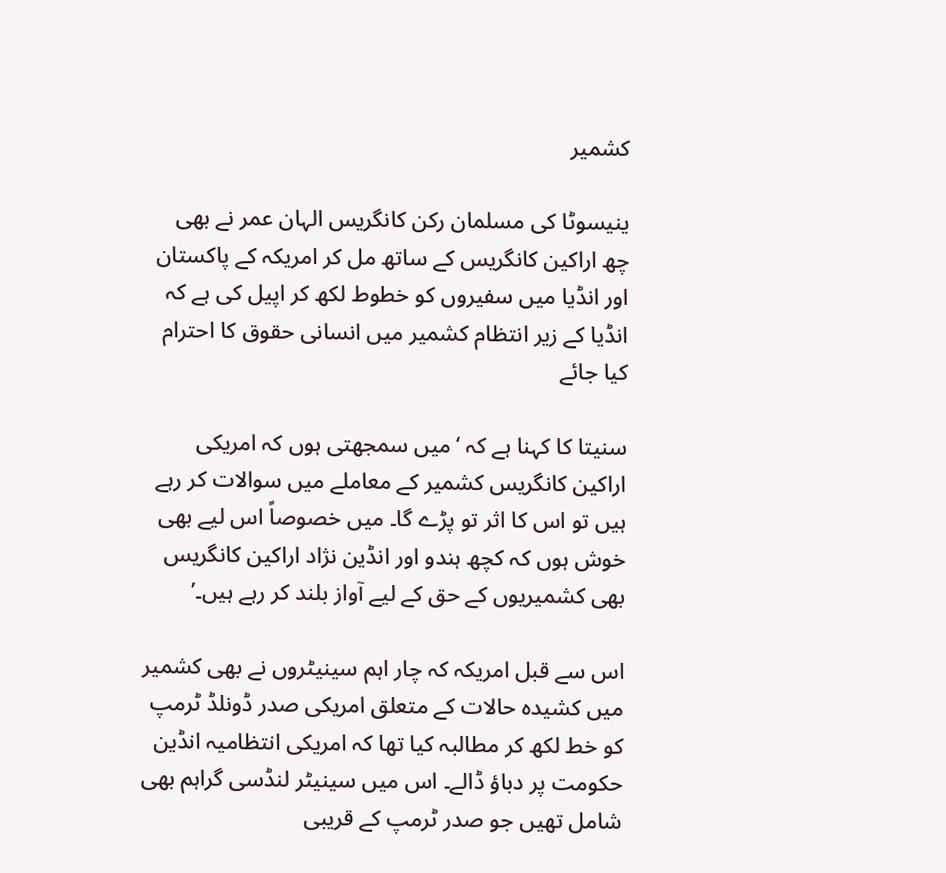کشمیر

ینیسوٹا کی مسلمان رکن کانگریس الہان عمر نے بھی چھ اراکین کانگریس کے ساتھ مل کر امریکہ کے پاکستان اور انڈیا میں سفیروں کو خطوط لکھ کر اپیل کی ہے کہ انڈیا کے زیر انتظام کشمیر میں انسانی حقوق کا احترام کیا جائے

سنیتا کا کہنا ہے کہ ‘میں سمجھتی ہوں کہ امریکی اراکین کانگریس کشمیر کے معاملے میں سوالات کر رہے ہیں تو اس کا اثر تو پڑے گا۔ میں خصوصاً اس لیے بھی خوش ہوں کہ کچھ ہندو اور انڈین نژاد اراکین کانگریس بھی کشمیریوں کے حق کے لیے آواز بلند کر رہے ہیں۔’

اس سے قبل امریکہ کہ چار اہم سینیٹروں نے بھی کشمیر میں کشیدہ حالات کے متعلق امریکی صدر ڈونلڈ ٹرمپ کو خط لکھ کر مطالبہ کیا تھا کہ امریکی انتظامیہ انڈین حکومت پر دباؤ ڈالے۔ اس میں سینیٹر لنڈسی گراہم بھی شامل تھیں جو صدر ٹرمپ کے قریبی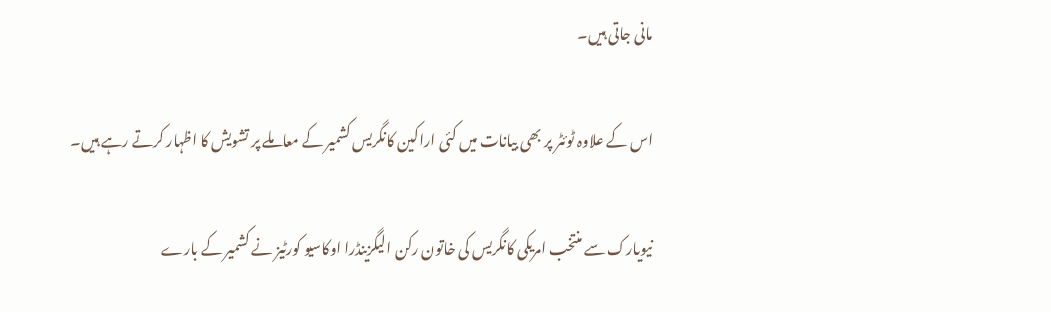مانی جاتی ہیں۔

اس کے علاوہ ٹوئٹر پر بھی بیانات میں کئی اراکین کانگریس کشمیر کے معاملے پر تشویش کا اظہار کرتے رہے ہیں۔

نیویارک سے منتخب امریکی کانگریس کی خاتون رکن الیگزینڈرا اوکاسیو کورٹیز نے کشمیر کے بارے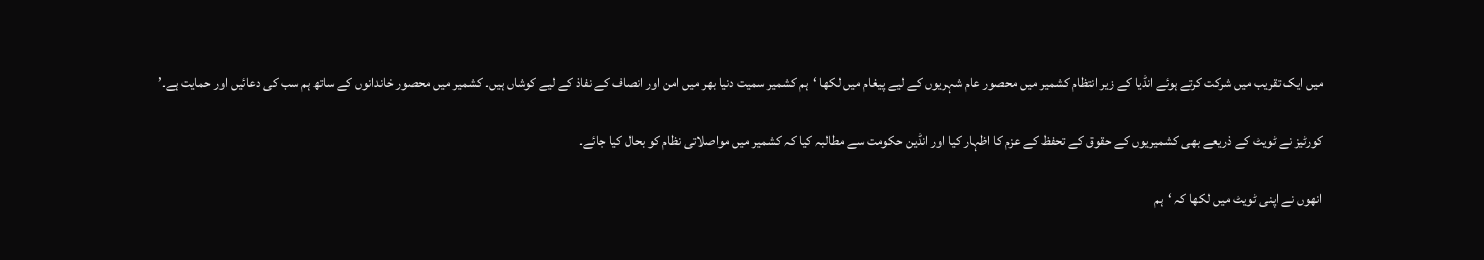میں ایک تقریب میں شرکت کرتے ہوئے انڈیا کے زیر انتظام کشمیر میں محصور عام شہریوں کے لیے پیغام میں لکھا ‘ہم کشمیر سمیت دنیا بھر میں امن اور انصاف کے نفاذ کے لیے کوشاں ہیں۔ کشمیر میں محصور خاندانوں کے ساتھ ہم سب کی دعائیں اور حمایت ہے۔’

کورٹیز نے ٹویٹ کے ذریعے بھی کشمیریوں کے حقوق کے تحفظ کے عزم کا اظہار کیا اور انڈین حکومت سے مطالبہ کیا کہ کشمیر میں مواصلاتی نظام کو بحال کیا جائے۔

انھوں نے اپنی ٹویٹ میں لکھا کہ ‘ہم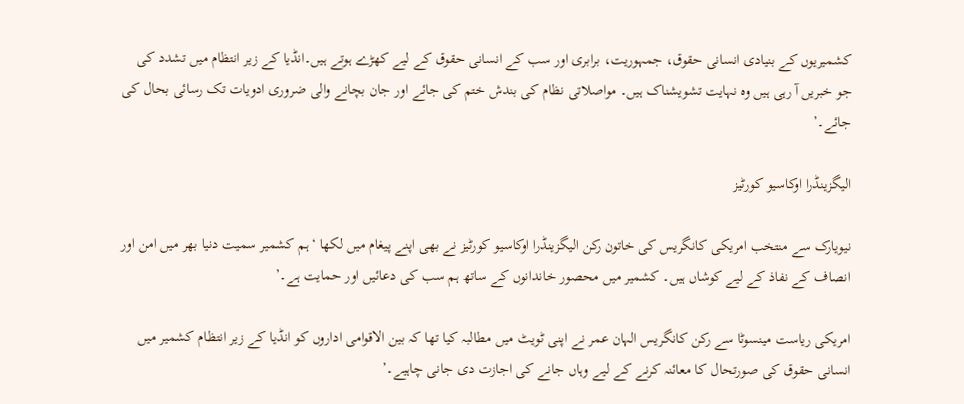کشمیریوں کے بنیادی انسانی حقوق، جمہوریت، برابری اور سب کے انسانی حقوق کے لیے کھڑے ہوتے ہیں۔انڈیا کے زیر انتظام میں تشدد کی جو خبریں آ رہی ہیں وہ نہایت تشویشناک ہیں۔ مواصلاتی نظام کی بندش ختم کی جائے اور جان بچانے والی ضروری ادویات تک رسائی بحال کی جائے۔’

الیگزینڈرا اوکاسیو کورٹیز

نیویارک سے منتخب امریکی کانگریس کی خاتون رکن الیگزینڈرا اوکاسیو کورٹیز نے بھی اپنے پیغام میں لکھا ‘ہم کشمیر سمیت دنیا بھر میں امن اور انصاف کے نفاذ کے لیے کوشاں ہیں۔ کشمیر میں محصور خاندانوں کے ساتھ ہم سب کی دعائیں اور حمایت ہے۔’

امریکی ریاست مینسوٹا سے رکن کانگریس الہان عمر نے اپنی ٹویٹ میں مطالبہ کیا تھا کہ بین الاقوامی اداروں کو انڈیا کے زیر انتظام کشمیر میں انسانی حقوق کی صورتحال کا معائنہ کرنے کے لیے وہاں جانے کی اجازت دی جانی چاہیے۔’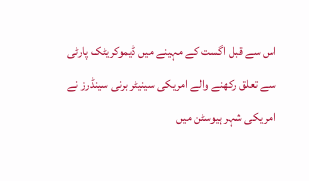اس سے قبل اگست کے مہینے میں ڈیموکریٹک پارٹی سے تعلق رکھنے والے امریکی سینیٹر برنی سینڈرز نے امریکی شہر ہیوسٹن میں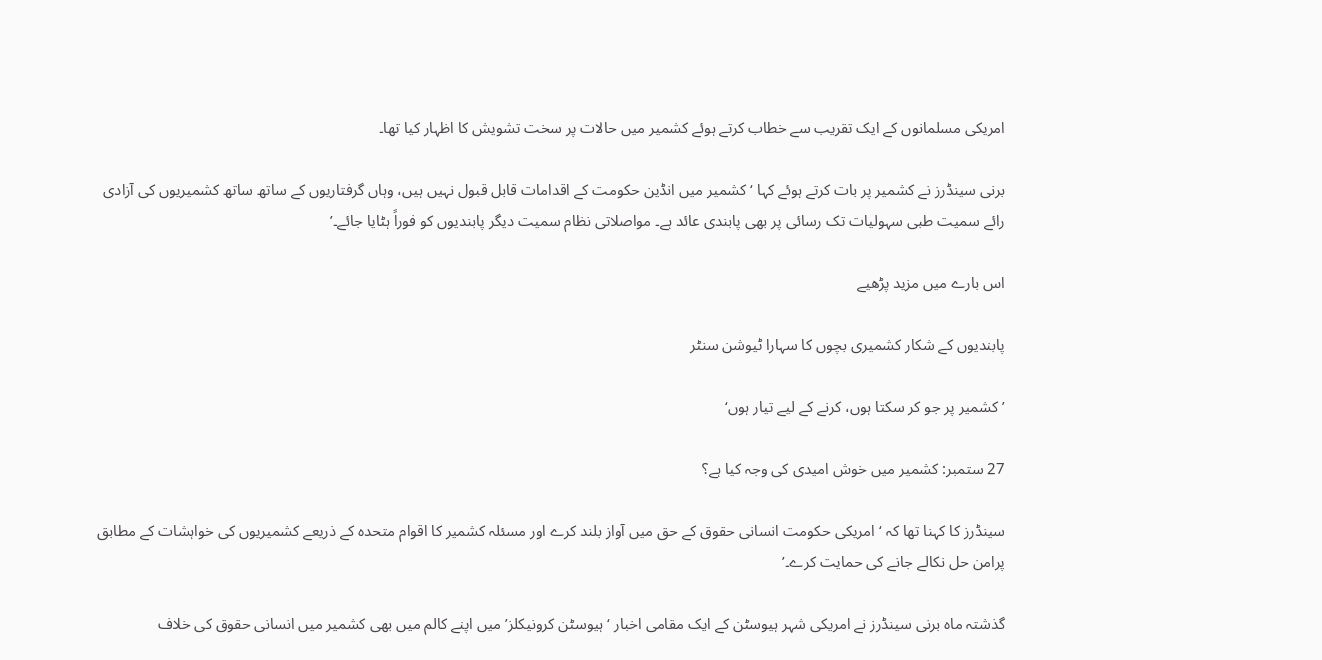امریکی مسلمانوں کے ایک تقریب سے خطاب کرتے ہوئے کشمیر میں حالات پر سخت تشویش کا اظہار کیا تھا۔

برنی سینڈرز نے کشمیر پر بات کرتے ہوئے کہا ‘کشمیر میں انڈین حکومت کے اقدامات قابل قبول نہیں ہیں، وہاں گرفتاریوں کے ساتھ ساتھ کشمیریوں کی آزادی رائے سمیت طبی سہولیات تک رسائی پر بھی پابندی عائد ہے۔ مواصلاتی نظام سمیت دیگر پابندیوں کو فوراً ہٹایا جائے۔’

اس بارے میں مزید پڑھیے

پابندیوں کے شکار کشمیری بچوں کا سہارا ٹیوشن سنٹر

’کشمیر پر جو کر سکتا ہوں، کرنے کے لیے تیار ہوں‘

27 ستمبر: کشمیر میں خوش امیدی کی وجہ کیا ہے؟

سینڈرز کا کہنا تھا کہ ‘امریکی حکومت انسانی حقوق کے حق میں آواز بلند کرے اور مسئلہ کشمیر کا اقوام متحدہ کے ذریعے کشمیریوں کی خواہشات کے مطابق پرامن حل نکالے جانے کی حمایت کرے۔’

گذشتہ ماہ برنی سینڈرز نے امریکی شہر ہیوسٹن کے ایک مقامی اخبار ‘ہیوسٹن کرونیکلز’ میں اپنے کالم میں بھی کشمیر میں انسانی حقوق کی خلاف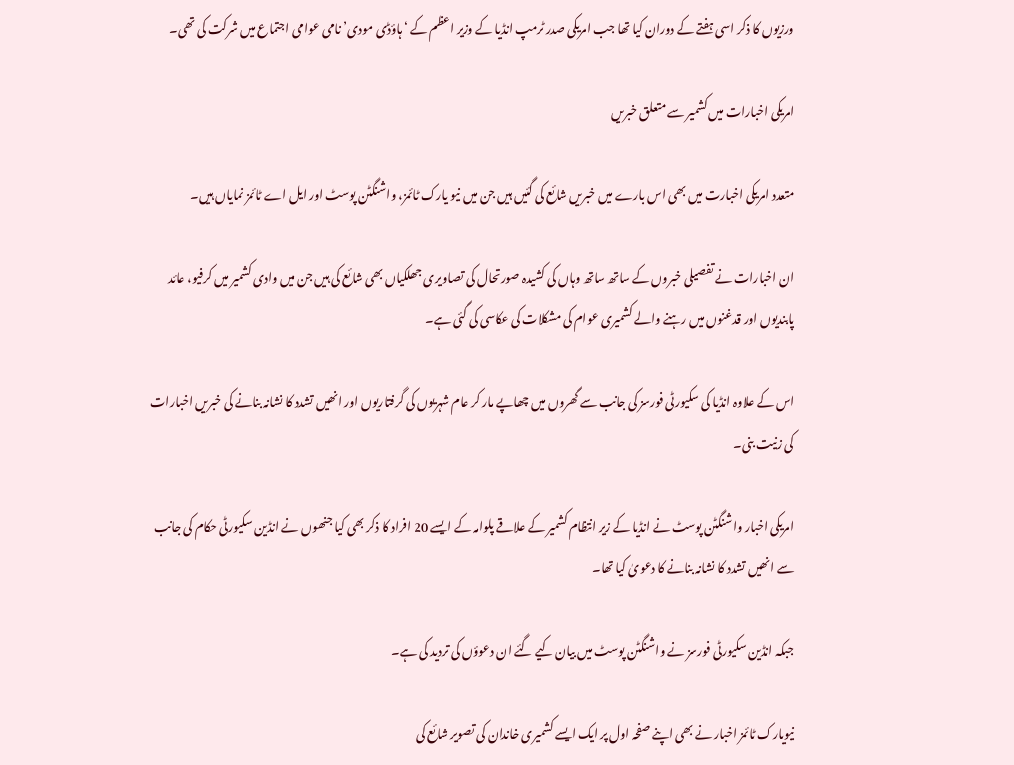ورزیوں کا ذکر اسی ہفتے کے دوران کیا تھا جب امریکی صدر ٹرمپ انڈیا کے وزیر اعظم کے ‘ہاؤڈی مودی’ نامی عوامی اجتماع میں شرکت کی تھی۔

امریکی اخبارات میں کشمیر سے متعلق خبریں

متعدد امریکی اخبارت میں بھی اس بارے میں خبریں شائع کی گئیں ہیں جن میں نیو یارک ٹائمز، واشنگٹن پوسٹ اور ایل اے ٹائمز نمایاں ہیں۔

ان اخبارات نے تفصیلی خبروں کے ساتھ ساتھ وہاں کی کشیدہ صورتحال کی تصاویری جھلکیاں بھی شائع کی ہیں جن میں وادی کشمیر میں کرفیو، عائد پابندیوں اور قدغنوں میں رہنے والے کشمیری عوام کی مشکلات کی عکاسی کی گئی ہے۔

اس کے علاوہ انڈیا کی سکیورٹی فورسز کی جانب سے گھروں میں چھاپے مار کر عام شہریوں کی گرفتاریوں اور انھیں تشدد کا نشانہ بنانے کی خبریں اخبارات کی زنیت بنی۔

امریکی اخبار واشنگٹن پوسٹ نے انڈیا کے زیر انتظام کشمیر کے علاقے پلوامہ کے ایسے 20 افراد کا ذکر بھی کیا جنھوں نے انڈین سکیورٹی حکام کی جانب سے انھیں تشدد کا نشانہ بنانے کا دعویٰ کیا تھا۔

جبکہ انڈین سکیورٹی فورسز نے واشنگٹن پوسٹ میں بیان کیے گئے ان دعوؤں کی تردید کی ہے۔

نیویارک ٹائمز اخبار نے بھی اپنے صفحہ اول پر ایک ایسے کشمیری خاندان کی تصویر شائع کی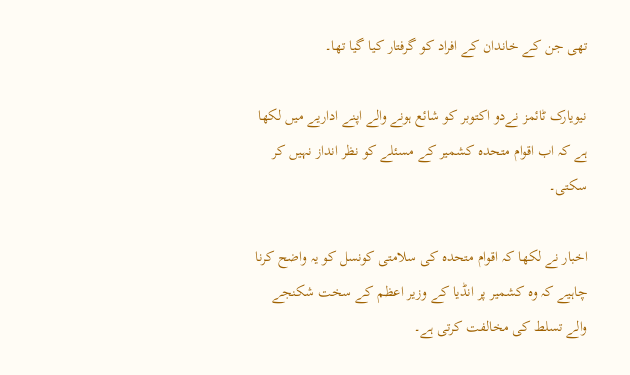تھی جن کے خاندان کے افراد کو گرفتار کیا گیا تھا۔

نیویارک ٹائمز نےدو اکتوبر کو شائع ہونے والے اپنے اداریے میں لکھا ہے کہ اب اقوام متحدہ کشمیر کے مسئلے کو نظر انداز نہیں کر سکتی۔

اخبار نے لکھا کہ اقوام متحدہ کی سلامتی کونسل کو یہ واضح کرنا چاہیے کہ وہ کشمیر پر انڈیا کے وزیر اعظم کے سخت شکنجے والے تسلط کی مخالفت کرتی ہے۔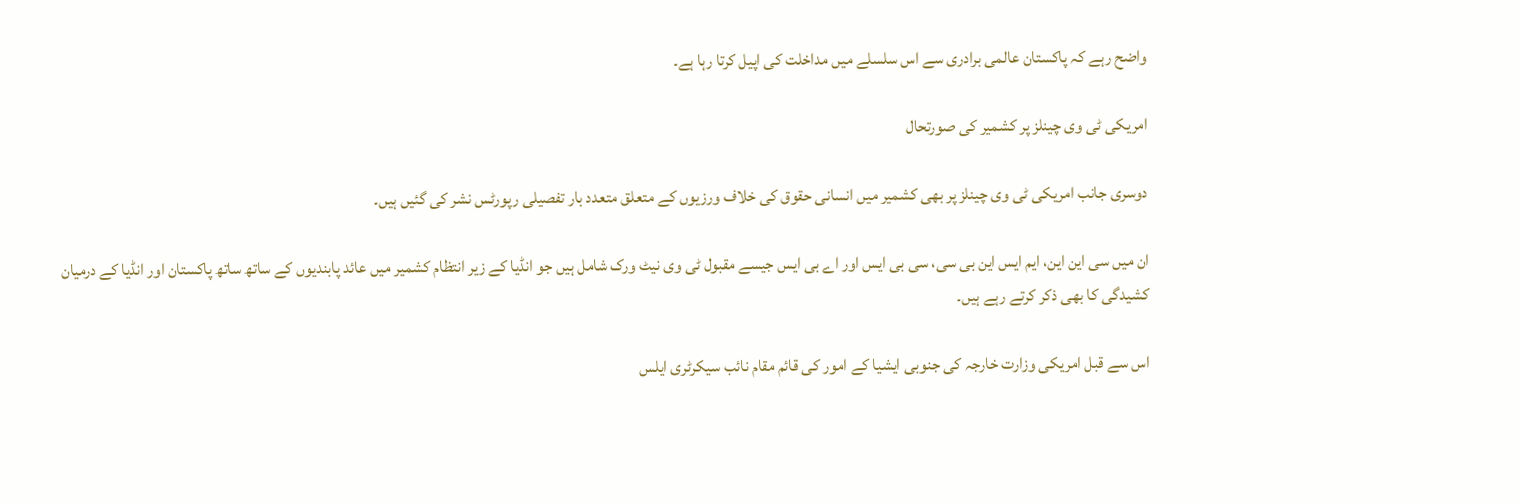واضح رہے کہ پاکستان عالمی برادری سے اس سلسلے میں مداخلت کی اپیل کرتا رہا ہے۔

امریکی ٹی وی چینلز پر کشمیر کی صورتحال

دوسری جانب امریکی ٹی وی چینلز پر بھی کشمیر میں انسانی حقوق کی خلاف ورزیوں کے متعلق متعدد بار تفصیلی رپورٹس نشر کی گئیں ہیں۔

ان میں سی این این، ایم ایس این بی سی، سی بی ایس اور اے بی ایس جیسے مقبول ٹی وی نیٹ ورک شامل ہیں جو انڈیا کے زیر انتظام کشمیر میں عائد پابندیوں کے ساتھ ساتھ پاکستان اور انڈیا کے درمیان کشیدگی کا بھی ذکر کرتے رہے ہیں۔

اس سے قبل امریکی وزارت خارجہ کی جنوبی ایشیا کے امور کی قائم مقام نائب سیکرٹری ایلس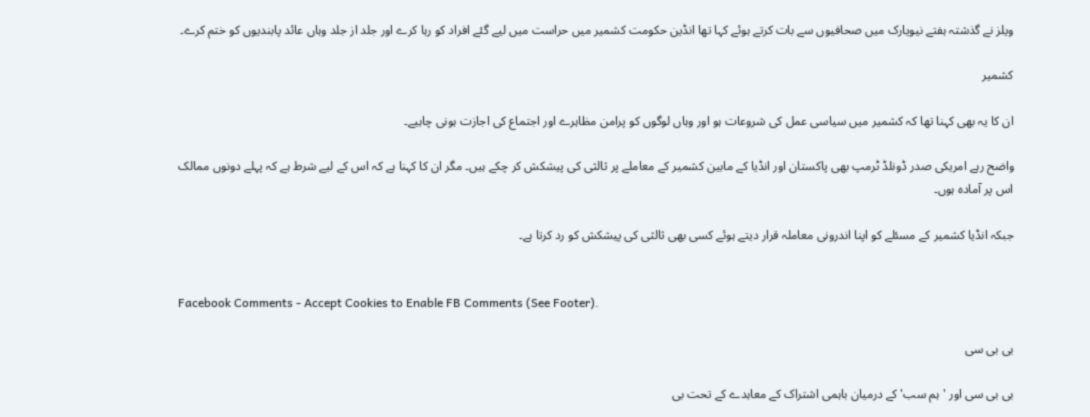ویلز نے گذشتہ ہفتے نیویارک میں صحافیوں سے بات کرتے ہوئے کہا تھا انڈین حکومت کشمیر میں حراست میں لیے گئے افراد کو رہا کرے اور جلد از جلد وہاں عائد پابندیوں کو ختم کرے۔

کشمیر

ان کا یہ بھی کہنا تھا کہ کشمیر میں سیاسی عمل کی شروعات ہو اور وہاں لوگوں کو پرامن مظاہرے اور اجتماع کی اجازت ہونی چاہیے۔

واضح رہے امریکی صدر ڈونلڈ ٹرمپ بھی پاکستان اور انڈیا کے مابین کشمیر کے معاملے پر ثالثی کی پیشکش کر چکے ہیں۔ مگر ان کا کہنا ہے کہ اس کے لیے شرط ہے کہ پہلے دونوں ممالک اس پر آمادہ ہوں۔

جبکہ انڈیا کشمیر کے مسئلے کو اپنا اندرونی معاملہ قرار دیتے ہوئے کسی بھی ثالثی کی پیشکش کو رد کرتا ہے۔


Facebook Comments - Accept Cookies to Enable FB Comments (See Footer).

بی بی سی

بی بی سی اور 'ہم سب' کے درمیان باہمی اشتراک کے معاہدے کے تحت بی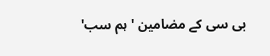بی سی کے مضامین 'ہم سب'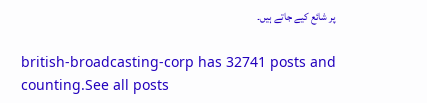پر شائع کیے جاتے ہیں۔

british-broadcasting-corp has 32741 posts and counting.See all posts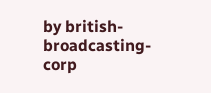by british-broadcasting-corp